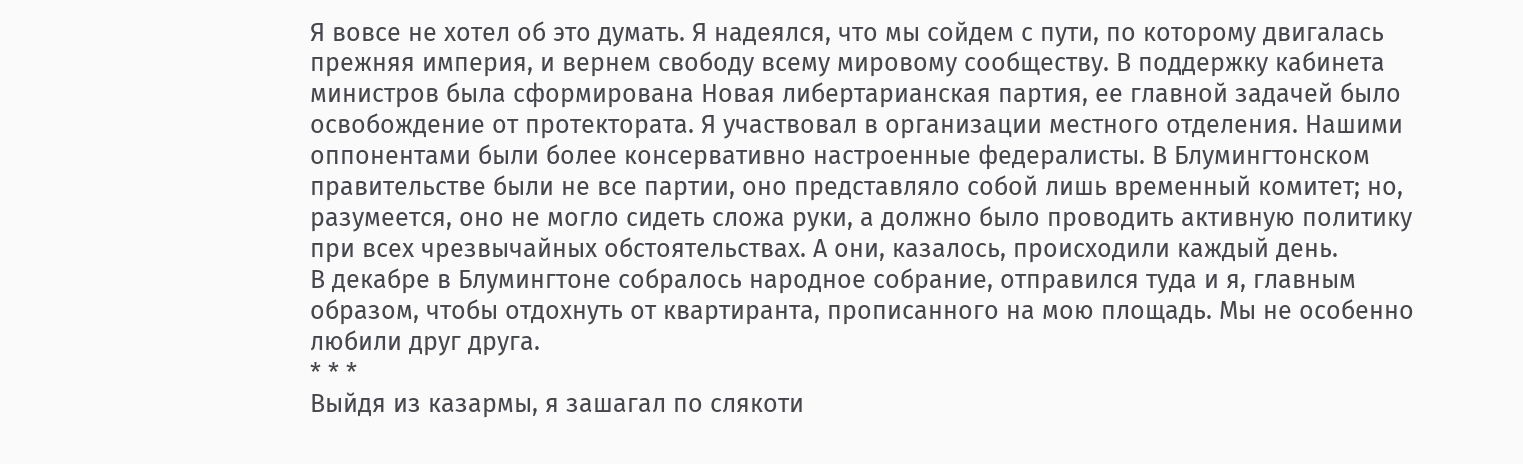Я вовсе не хотел об это думать. Я надеялся, что мы сойдем с пути, по которому двигалась прежняя империя, и вернем свободу всему мировому сообществу. В поддержку кабинета министров была сформирована Новая либертарианская партия, ее главной задачей было освобождение от протектората. Я участвовал в организации местного отделения. Нашими оппонентами были более консервативно настроенные федералисты. В Блумингтонском правительстве были не все партии, оно представляло собой лишь временный комитет; но, разумеется, оно не могло сидеть сложа руки, а должно было проводить активную политику при всех чрезвычайных обстоятельствах. А они, казалось, происходили каждый день.
В декабре в Блумингтоне собралось народное собрание, отправился туда и я, главным образом, чтобы отдохнуть от квартиранта, прописанного на мою площадь. Мы не особенно любили друг друга.
* * *
Выйдя из казармы, я зашагал по слякоти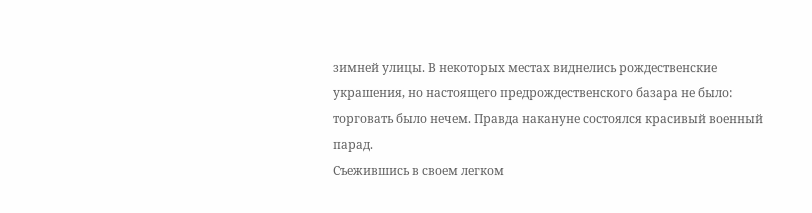зимней улицы. В некоторых местах виднелись рождественские украшения, но настоящего предрождественского базара не было: торговать было нечем. Правда накануне состоялся красивый военный парад.
Съежившись в своем легком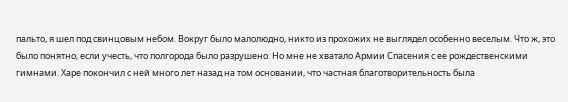пальто, я шел под свинцовым небом. Вокруг было малолюдно, никто из прохожих не выглядел особенно веселым. Что ж, это было понятно, если учесть, что полгорода было разрушено. Но мне не хватало Армии Спасения с ее рождественскими гимнами. Харе покончил с ней много лет назад на том основании, что частная благотворительность была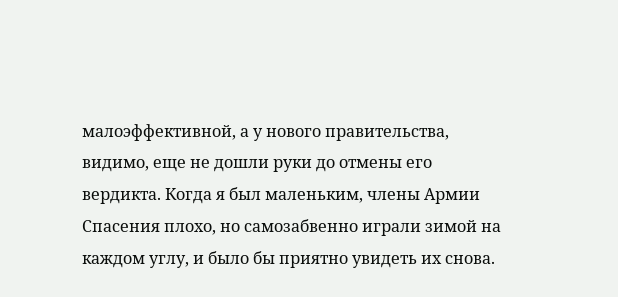малоэффективной, а у нового правительства, видимо, еще не дошли руки до отмены его вердикта. Когда я был маленьким, члены Армии Спасения плохо, но самозабвенно играли зимой на каждом углу, и было бы приятно увидеть их снова.